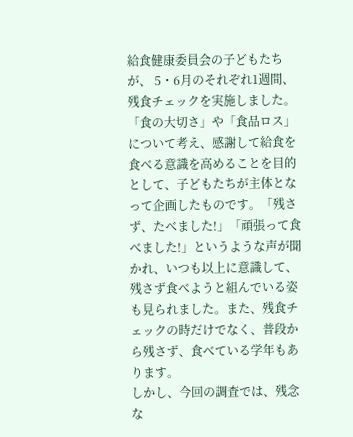給食健康委員会の子どもたちが、 5・6月のそれぞれ1週間、残食チェックを実施しました。「食の大切さ」や「食品ロス」について考え、感謝して給食を食べる意識を高めることを目的として、子どもたちが主体となって企画したものです。「残さず、たべました!」「頑張って食べました!」というような声が聞かれ、いつも以上に意識して、残さず食べようと組んでいる姿も見られました。また、残食チェックの時だけでなく、普段から残さず、食べている学年もあります。
しかし、今回の調査では、残念な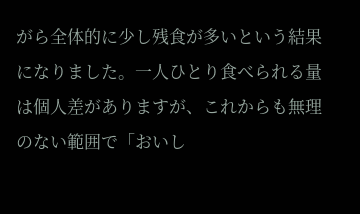がら全体的に少し残食が多いという結果になりました。一人ひとり食べられる量は個人差がありますが、これからも無理のない範囲で「おいし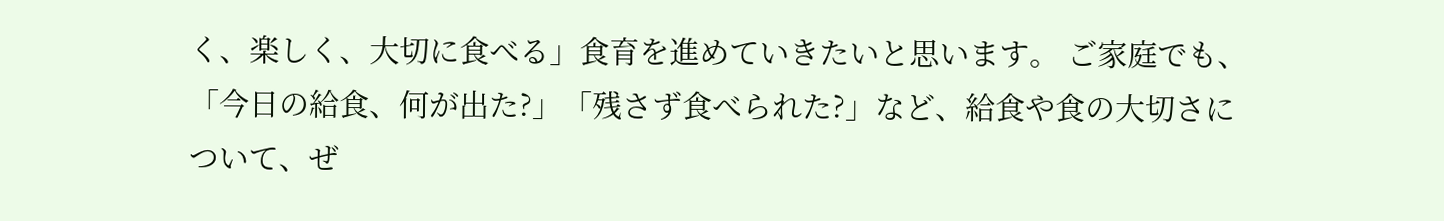く、楽しく、大切に食べる」食育を進めていきたいと思います。 ご家庭でも、「今日の給食、何が出た?」「残さず食べられた?」など、給食や食の大切さについて、ぜ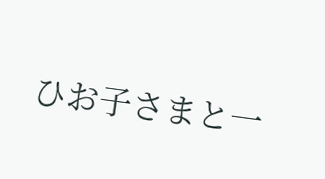ひお子さまと一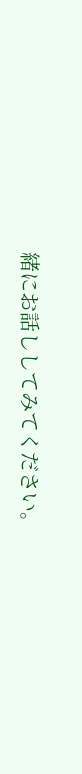緒にお話ししてみてください。